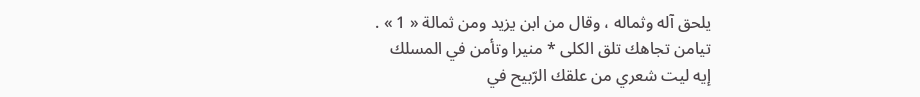يلحق آله وثماله ، وقال من ابن يزيد ومن ثمالة « 1 » .
تيامن تجاهك تلق الكلى * منيرا وتأمن في المسلك
إيه ليت شعري من علقك الرّبيح في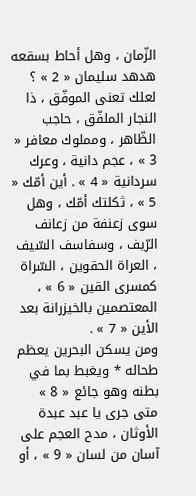الزّمان ، وهل أحاط بسقعه هدهد سليمان « 2 » ؟ لعلك تعنى الموفّق ، ذا النجار الملفّق ، حاجب الظّاهر ، ومملوك معافر « 3 » ، عجم دانية ، وعرك سردانية « 4 » . أين أمّك « 5 » ، ثكلتك أمّك ، وهل سوى زعنفة من زعانف الرّيف ، وسفاسف السّيف ، العراة الحقوين ، السّراة كمسرى القين « 6 » ، المعتصمين بالخيزرانة بعد الأين « 7 » .
ومن يسكن البحرين يعظم طحاله * ويغبط بما في بطنه وهو جائع « 8 »
متى جرى يا عبد عبدة الأوثان ، مدح العجم على آسان من لسان « 9 » ، أو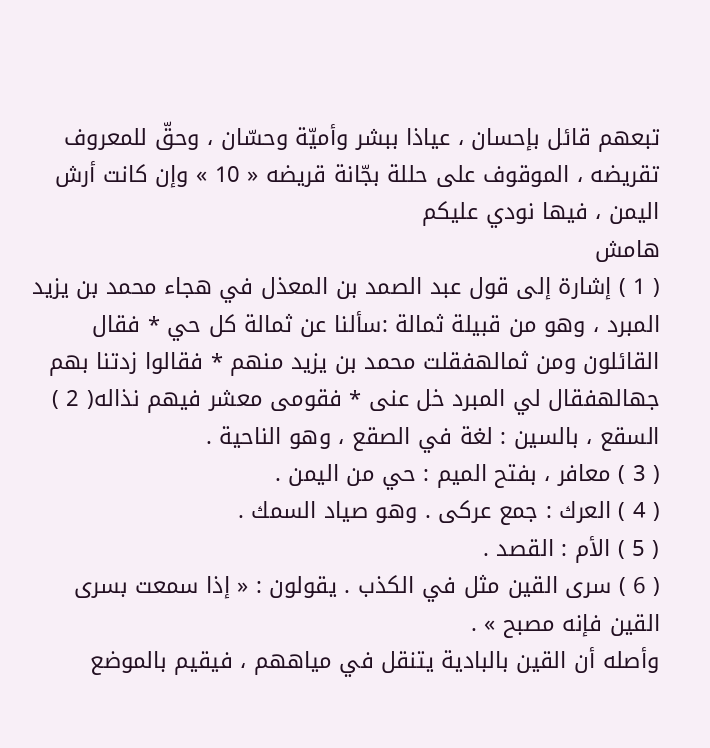تبعهم قائل بإحسان ، عياذا ببشر وأميّة وحسّان ، وحقّ للمعروف تقريضه ، الموقوف على حللة بجّانة قريضه « 10 » وإن كانت أرش اليمن ، فيها نودي عليكم
هامش
( 1 ) إشارة إلى قول عبد الصمد بن المعذل في هجاء محمد بن يزيد المبرد ، وهو من قبيلة ثمالة :سألنا عن ثمالة كل حي * فقال القائلون ومن ثمالهفقلت محمد بن يزيد منهم * فقالوا زدتنا بهم جهالهفقال لي المبرد خل عنى * فقومى معشر فيهم نذاله( 2 ) السقع ، بالسين : لغة في الصقع ، وهو الناحية .
( 3 ) معافر ، بفتح الميم : حي من اليمن .
( 4 ) العرك : جمع عركى . وهو صياد السمك .
( 5 ) الأم : القصد .
( 6 ) سرى القين مثل في الكذب . يقولون : « إذا سمعت بسرى القين فإنه مصبح » .
وأصله أن القين بالبادية يتنقل في مياههم ، فيقيم بالموضع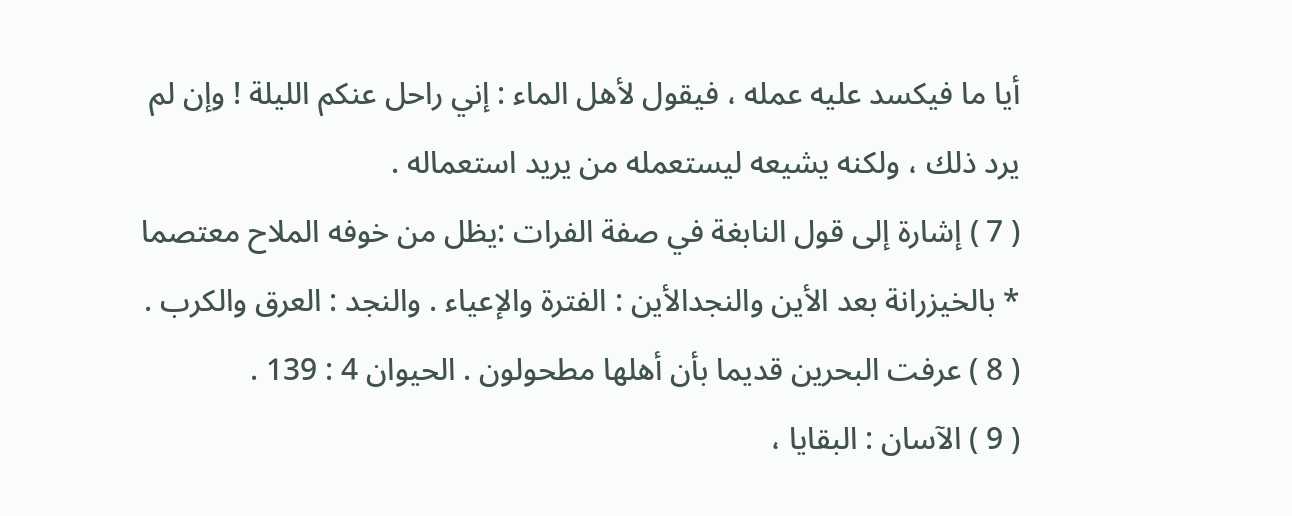أيا ما فيكسد عليه عمله ، فيقول لأهل الماء : إني راحل عنكم الليلة ! وإن لم يرد ذلك ، ولكنه يشيعه ليستعمله من يريد استعماله .
( 7 ) إشارة إلى قول النابغة في صفة الفرات :يظل من خوفه الملاح معتصما * بالخيزرانة بعد الأين والنجدالأين : الفترة والإعياء . والنجد : العرق والكرب .
( 8 ) عرفت البحرين قديما بأن أهلها مطحولون . الحيوان 4 : 139 .
( 9 ) الآسان : البقايا ،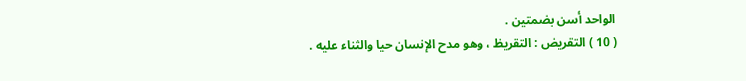الواحد أسن بضمتين .
( 10 ) التقريض : التقريظ ، وهو مدح الإنسان حيا والثناء عليه .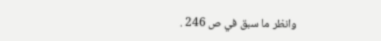وانظر ما سبق في ص 246 .